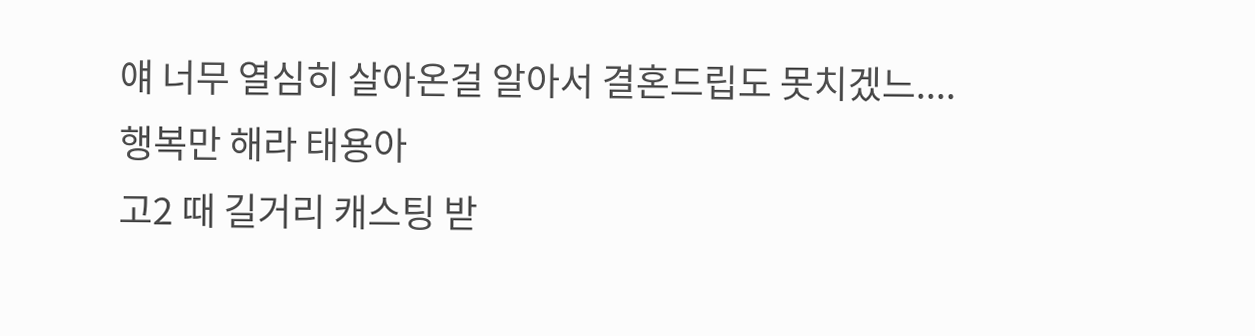얘 너무 열심히 살아온걸 알아서 결혼드립도 못치겠느....
행복만 해라 태용아
고2 때 길거리 캐스팅 받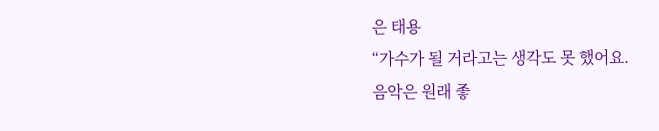은 태용
“가수가 될 거라고는 생각도 못 했어요.
음악은 원래 좋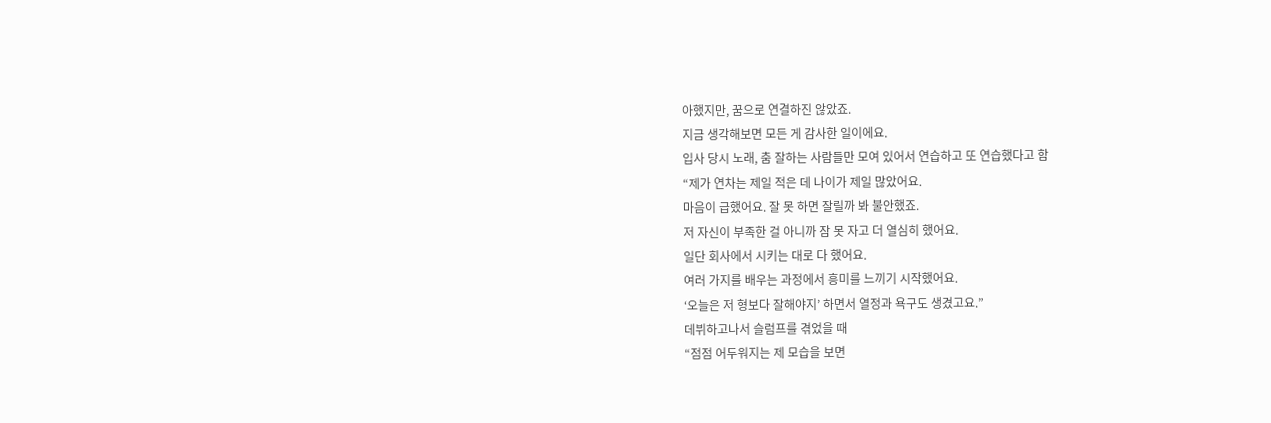아했지만, 꿈으로 연결하진 않았죠.
지금 생각해보면 모든 게 감사한 일이에요.
입사 당시 노래, 춤 잘하는 사람들만 모여 있어서 연습하고 또 연습했다고 함
“제가 연차는 제일 적은 데 나이가 제일 많았어요.
마음이 급했어요. 잘 못 하면 잘릴까 봐 불안했죠.
저 자신이 부족한 걸 아니까 잠 못 자고 더 열심히 했어요.
일단 회사에서 시키는 대로 다 했어요.
여러 가지를 배우는 과정에서 흥미를 느끼기 시작했어요.
‘오늘은 저 형보다 잘해야지’ 하면서 열정과 욕구도 생겼고요.”
데뷔하고나서 슬럼프를 겪었을 때
“점점 어두워지는 제 모습을 보면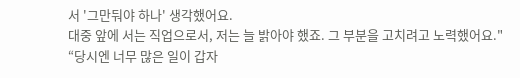서 '그만둬야 하나' 생각했어요.
대중 앞에 서는 직업으로서, 저는 늘 밝아야 했죠. 그 부분을 고치려고 노력했어요."
“당시엔 너무 많은 일이 갑자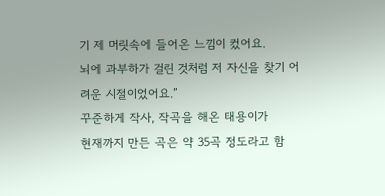기 제 머릿속에 들어온 느낌이 컸어요.
뇌에 과부하가 걸린 것처럼 저 자신을 찾기 어려운 시절이었어요.”
꾸준하게 작사, 작곡을 해온 태용이가
현재까지 만든 곡은 약 35곡 정도라고 함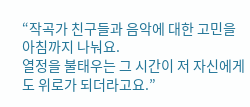“작곡가 친구들과 음악에 대한 고민을 아침까지 나눠요.
열정을 불태우는 그 시간이 저 자신에게도 위로가 되더라고요.”